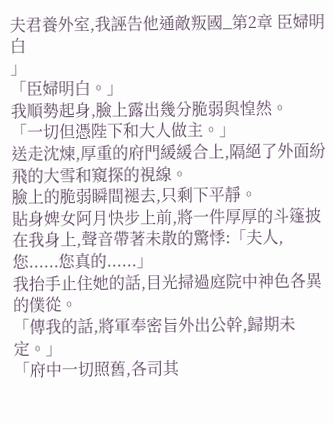夫君養外室,我誣告他通敵叛國_第2章 臣婦明白
」
「臣婦明白。」
我順勢起身,臉上露出幾分脆弱與惶然。
「一切但憑陛下和大人做主。」
送走沈煉,厚重的府門緩緩合上,隔絕了外面紛飛的大雪和窺探的視線。
臉上的脆弱瞬間褪去,只剩下平靜。
貼身婢女阿月快步上前,將一件厚厚的斗篷披在我身上,聲音帶著未散的驚悸:「夫人,您......您真的......」
我抬手止住她的話,目光掃過庭院中神色各異的僕從。
「傳我的話,將軍奉密旨外出公幹,歸期未定。」
「府中一切照舊,各司其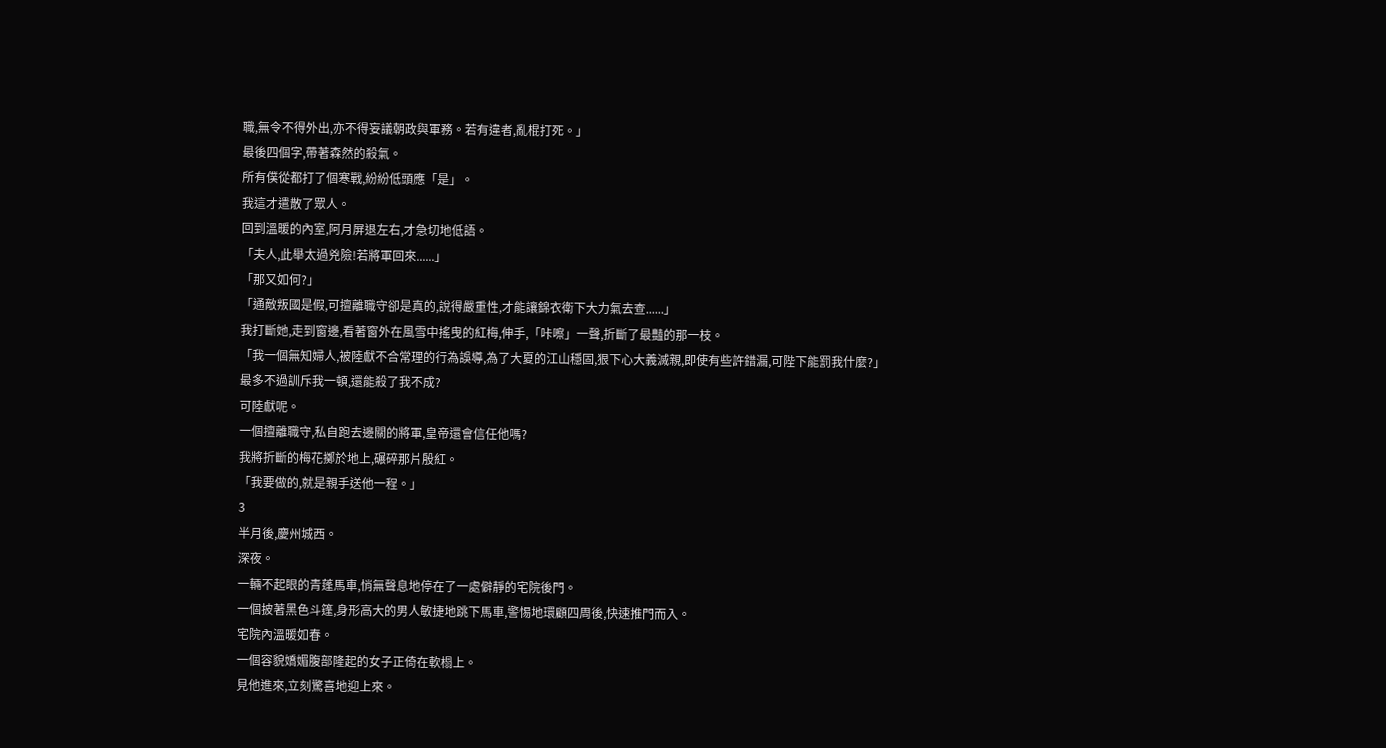職,無令不得外出,亦不得妄議朝政與軍務。若有違者,亂棍打死。」
最後四個字,帶著森然的殺氣。
所有僕從都打了個寒戰,紛紛低頭應「是」。
我這才遣散了眾人。
回到溫暖的內室,阿月屏退左右,才急切地低語。
「夫人,此舉太過兇險!若將軍回來......」
「那又如何?」
「通敵叛國是假,可擅離職守卻是真的,說得嚴重性,才能讓錦衣衛下大力氣去查......」
我打斷她,走到窗邊,看著窗外在風雪中搖曳的紅梅,伸手,「咔嚓」一聲,折斷了最豔的那一枝。
「我一個無知婦人,被陸獻不合常理的行為誤導,為了大夏的江山穩固,狠下心大義滅親,即使有些許錯漏,可陛下能罰我什麼?」
最多不過訓斥我一頓,還能殺了我不成?
可陸獻呢。
一個擅離職守,私自跑去邊關的將軍,皇帝還會信任他嗎?
我將折斷的梅花擲於地上,碾碎那片殷紅。
「我要做的,就是親手送他一程。」
3
半月後,慶州城西。
深夜。
一輛不起眼的青蓬馬車,悄無聲息地停在了一處僻靜的宅院後門。
一個披著黑色斗篷,身形高大的男人敏捷地跳下馬車,警惕地環顧四周後,快速推門而入。
宅院內溫暖如春。
一個容貌嬌媚腹部隆起的女子正倚在軟榻上。
見他進來,立刻驚喜地迎上來。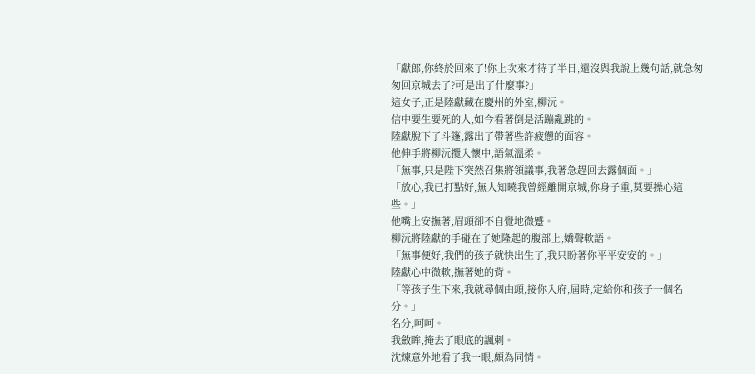「獻郎,你終於回來了!你上次來才待了半日,還沒與我說上幾句話,就急匆匆回京城去了?可是出了什麼事?」
這女子,正是陸獻藏在慶州的外室,柳沅。
信中要生要死的人,如今看著倒是活蹦亂跳的。
陸獻脫下了斗篷,露出了帶著些許疲憊的面容。
他伸手將柳沅攬入懷中,語氣溫柔。
「無事,只是陛下突然召集將領議事,我著急趕回去露個面。」
「放心,我已打點好,無人知曉我曾經離開京城,你身子重,莫要操心這些。」
他嘴上安撫著,眉頭卻不自覺地微蹙。
柳沅將陸獻的手碰在了她隆起的腹部上,嬌聲軟語。
「無事便好,我們的孩子就快出生了,我只盼著你平平安安的。」
陸獻心中微軟,撫著她的背。
「等孩子生下來,我就尋個由頭,接你入府,屆時,定給你和孩子一個名分。」
名分,呵呵。
我斂眸,掩去了眼底的諷刺。
沈煉意外地看了我一眼,頗為同情。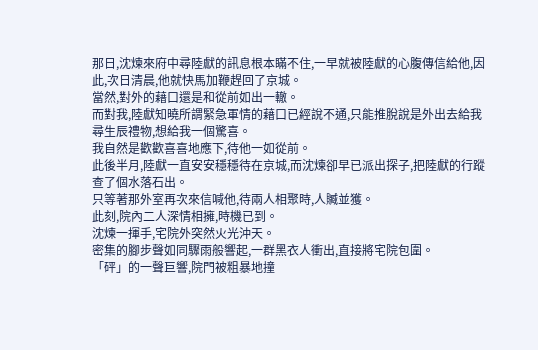那日,沈煉來府中尋陸獻的訊息根本瞞不住,一早就被陸獻的心腹傳信給他,因此,次日清晨,他就快馬加鞭趕回了京城。
當然,對外的藉口還是和從前如出一轍。
而對我,陸獻知曉所謂緊急軍情的藉口已經說不通,只能推脫說是外出去給我尋生辰禮物,想給我一個驚喜。
我自然是歡歡喜喜地應下,待他一如從前。
此後半月,陸獻一直安安穩穩待在京城,而沈煉卻早已派出探子,把陸獻的行蹤查了個水落石出。
只等著那外室再次來信喊他,待兩人相聚時,人贓並獲。
此刻,院內二人深情相擁,時機已到。
沈煉一揮手,宅院外突然火光沖天。
密集的腳步聲如同驟雨般響起,一群黑衣人衝出,直接將宅院包圍。
「砰」的一聲巨響,院門被粗暴地撞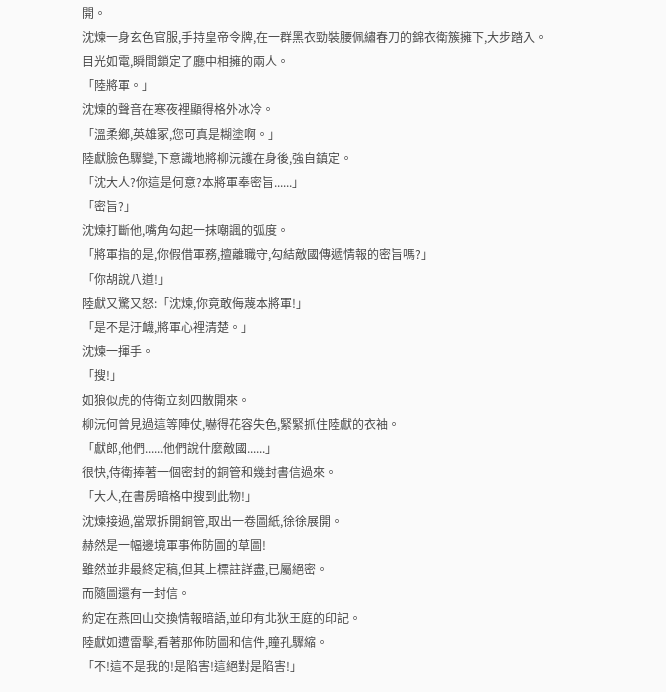開。
沈煉一身玄色官服,手持皇帝令牌,在一群黑衣勁裝腰佩繡春刀的錦衣衛簇擁下,大步踏入。
目光如電,瞬間鎖定了廳中相擁的兩人。
「陸將軍。」
沈煉的聲音在寒夜裡顯得格外冰冷。
「溫柔鄉,英雄冢,您可真是糊塗啊。」
陸獻臉色驟變,下意識地將柳沅護在身後,強自鎮定。
「沈大人?你這是何意?本將軍奉密旨......」
「密旨?」
沈煉打斷他,嘴角勾起一抹嘲諷的弧度。
「將軍指的是,你假借軍務,擅離職守,勾結敵國傳遞情報的密旨嗎?」
「你胡說八道!」
陸獻又驚又怒:「沈煉,你竟敢侮蔑本將軍!」
「是不是汙衊,將軍心裡清楚。」
沈煉一揮手。
「搜!」
如狼似虎的侍衛立刻四散開來。
柳沅何曾見過這等陣仗,嚇得花容失色,緊緊抓住陸獻的衣袖。
「獻郎,他們......他們說什麼敵國......」
很快,侍衛捧著一個密封的銅管和幾封書信過來。
「大人,在書房暗格中搜到此物!」
沈煉接過,當眾拆開銅管,取出一卷圖紙,徐徐展開。
赫然是一幅邊境軍事佈防圖的草圖!
雖然並非最終定稿,但其上標註詳盡,已屬絕密。
而隨圖還有一封信。
約定在燕回山交換情報暗語,並印有北狄王庭的印記。
陸獻如遭雷擊,看著那佈防圖和信件,瞳孔驟縮。
「不!這不是我的!是陷害!這絕對是陷害!」